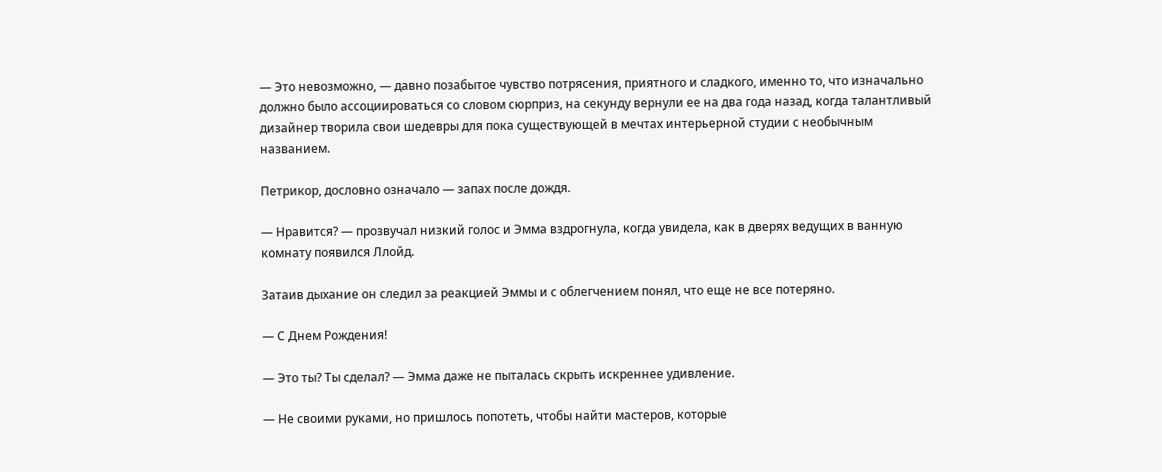— Это невозможно, — давно позабытое чувство потрясения, приятного и сладкого, именно то, что изначально должно было ассоциироваться со словом сюрприз, на секунду вернули ее на два года назад, когда талантливый дизайнер творила свои шедевры для пока существующей в мечтах интерьерной студии с необычным названием.

Петрикор, дословно означало — запах после дождя.

— Нравится? — прозвучал низкий голос и Эмма вздрогнула, когда увидела, как в дверях ведущих в ванную комнату появился Ллойд.

Затаив дыхание он следил за реакцией Эммы и с облегчением понял, что еще не все потеряно.

— С Днем Рождения!

— Это ты? Ты сделал? — Эмма даже не пыталась скрыть искреннее удивление.

— Не своими руками, но пришлось попотеть, чтобы найти мастеров, которые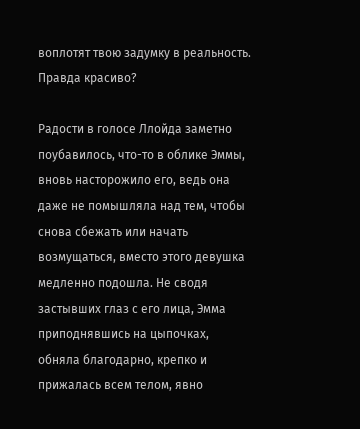воплотят твою задумку в реальность. Правда красиво?

Радости в голосе Ллойда заметно поубавилось, что-то в облике Эммы, вновь насторожило его, ведь она даже не помышляла над тем, чтобы снова сбежать или начать возмущаться, вместо этого девушка медленно подошла. Не сводя застывших глаз с его лица, Эмма приподнявшись на цыпочках, обняла благодарно, крепко и прижалась всем телом, явно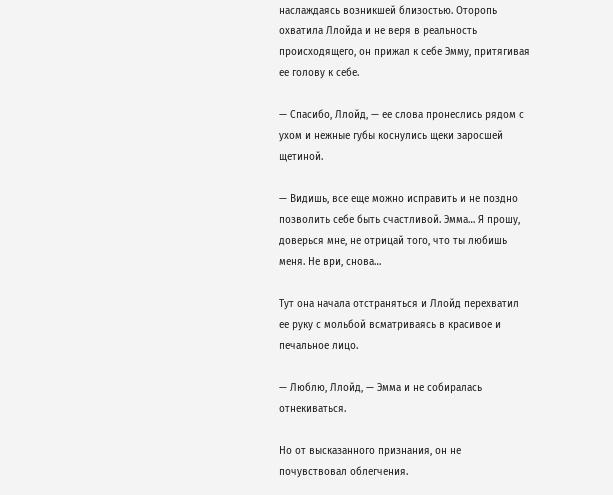наслаждаясь возникшей близостью. Оторопь охватила Ллойда и не веря в реальность происходящего, он прижал к себе Эмму, притягивая ее голову к себе.

— Спасибо, Ллойд, — ее слова пронеслись рядом с ухом и нежные губы коснулись щеки заросшей щетиной.

— Видишь, все еще можно исправить и не поздно позволить себе быть счастливой. Эмма… Я прошу, доверься мне, не отрицай того, что ты любишь меня. Не ври, снова…

Тут она начала отстраняться и Ллойд перехватил ее руку с мольбой всматриваясь в красивое и печальное лицо.

— Люблю, Ллойд, — Эмма и не собиралась отнекиваться.

Но от высказанного признания, он не почувствовал облегчения.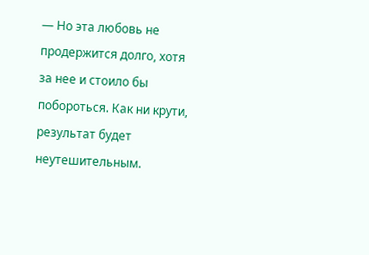— Но эта любовь не продержится долго, хотя за нее и стоило бы побороться. Как ни крути, результат будет неутешительным.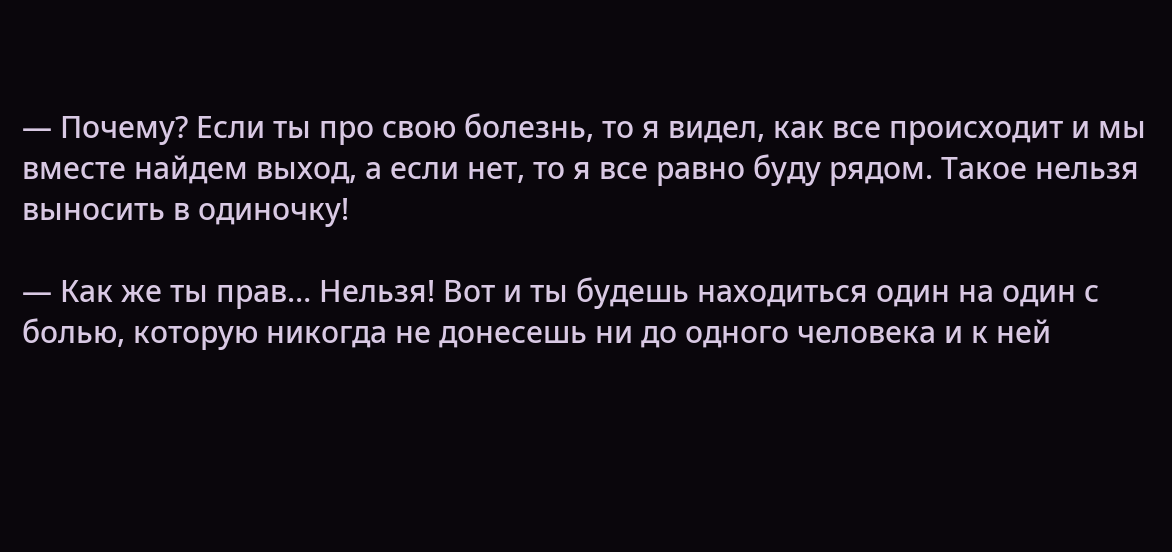— Почему? Если ты про свою болезнь, то я видел, как все происходит и мы вместе найдем выход, а если нет, то я все равно буду рядом. Такое нельзя выносить в одиночку!

— Как же ты прав… Нельзя! Вот и ты будешь находиться один на один с болью, которую никогда не донесешь ни до одного человека и к ней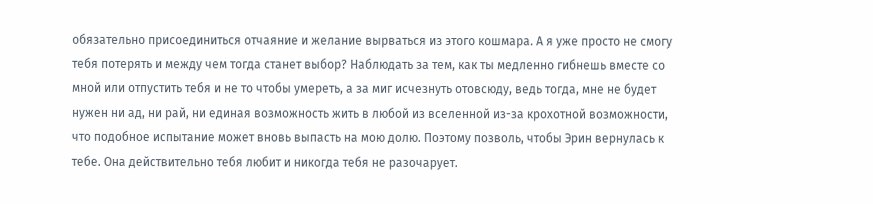обязательно присоединиться отчаяние и желание вырваться из этого кошмара. А я уже просто не смогу тебя потерять и между чем тогда станет выбор? Наблюдать за тем, как ты медленно гибнешь вместе со мной или отпустить тебя и не то чтобы умереть, а за миг исчезнуть отовсюду, ведь тогда, мне не будет нужен ни ад, ни рай, ни единая возможность жить в любой из вселенной из-за крохотной возможности, что подобное испытание может вновь выпасть на мою долю. Поэтому позволь, чтобы Эрин вернулась к тебе. Она действительно тебя любит и никогда тебя не разочарует.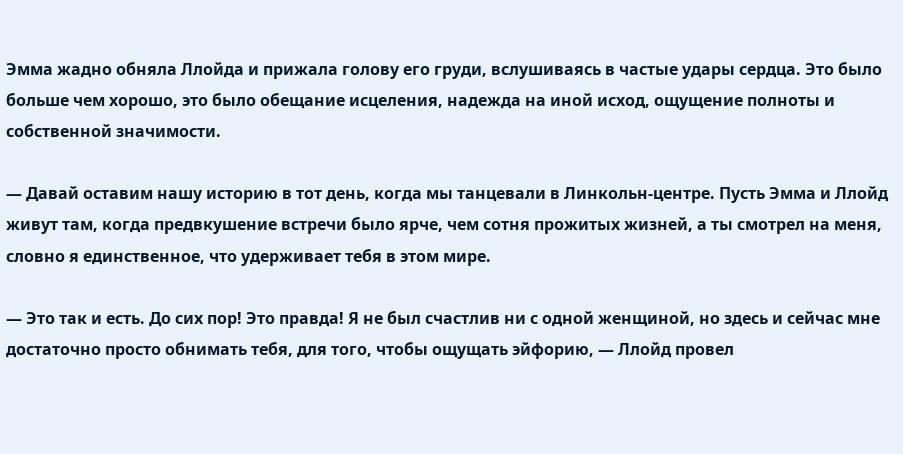Эмма жадно обняла Ллойда и прижала голову его груди, вслушиваясь в частые удары сердца. Это было больше чем хорошо, это было обещание исцеления, надежда на иной исход, ощущение полноты и собственной значимости.

— Давай оставим нашу историю в тот день, когда мы танцевали в Линкольн-центре. Пусть Эмма и Ллойд живут там, когда предвкушение встречи было ярче, чем сотня прожитых жизней, а ты смотрел на меня, словно я единственное, что удерживает тебя в этом мире.

— Это так и есть. До сих пор! Это правда! Я не был счастлив ни с одной женщиной, но здесь и сейчас мне достаточно просто обнимать тебя, для того, чтобы ощущать эйфорию, — Ллойд провел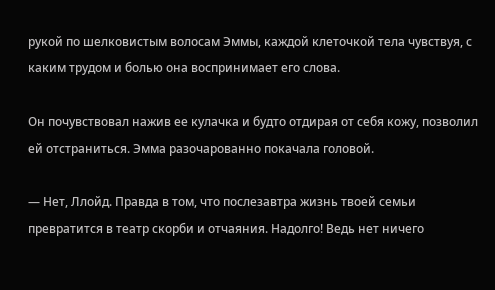рукой по шелковистым волосам Эммы, каждой клеточкой тела чувствуя, с каким трудом и болью она воспринимает его слова.

Он почувствовал нажив ее кулачка и будто отдирая от себя кожу, позволил ей отстраниться. Эмма разочарованно покачала головой.

— Нет, Ллойд. Правда в том, что послезавтра жизнь твоей семьи превратится в театр скорби и отчаяния. Надолго! Ведь нет ничего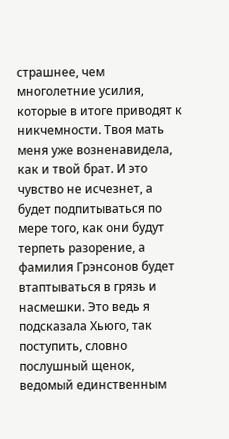страшнее, чем многолетние усилия, которые в итоге приводят к никчемности. Твоя мать меня уже возненавидела, как и твой брат. И это чувство не исчезнет, а будет подпитываться по мере того, как они будут терпеть разорение, а фамилия Грэнсонов будет втаптываться в грязь и насмешки. Это ведь я подсказала Хьюго, так поступить, словно послушный щенок, ведомый единственным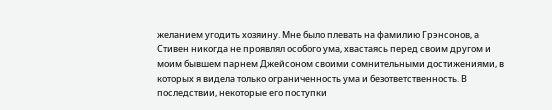желанием угодить хозяину. Мне было плевать на фамилию Грэнсонов, а Стивен никогда не проявлял особого ума, хвастаясь перед своим другом и моим бывшем парнем Джейсоном своими сомнительными достижениями, в которых я видела только ограниченность ума и безответственность. В последствии, некоторые его поступки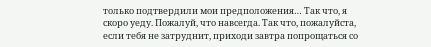только подтвердили мои предположения… Так что, я скоро уеду. Пожалуй, что навсегда. Так что, пожалуйста, если тебя не затруднит, приходи завтра попрощаться со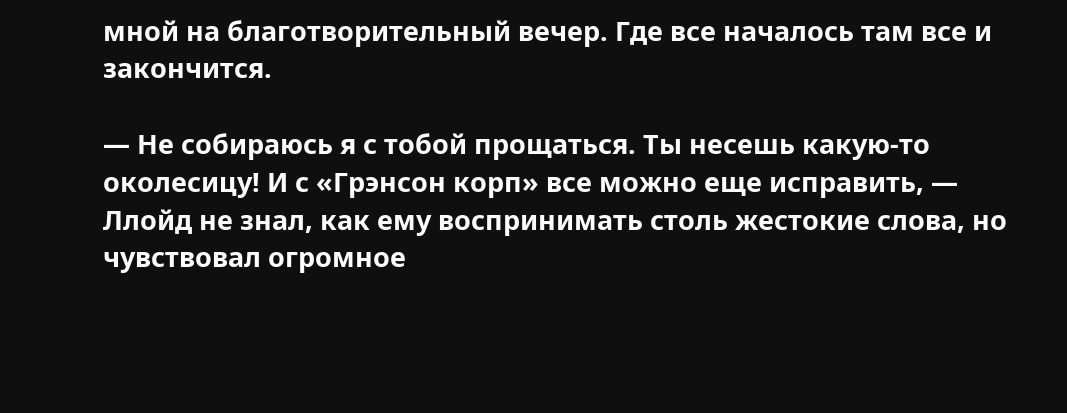мной на благотворительный вечер. Где все началось там все и закончится.

— Не собираюсь я с тобой прощаться. Ты несешь какую-то околесицу! И с «Грэнсон корп» все можно еще исправить, — Ллойд не знал, как ему воспринимать столь жестокие слова, но чувствовал огромное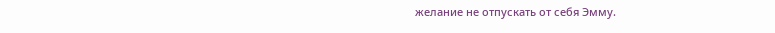желание не отпускать от себя Эмму.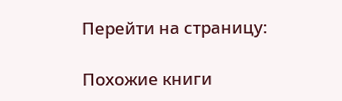Перейти на страницу:

Похожие книги